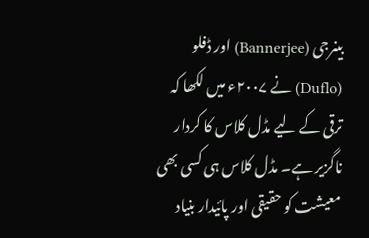بینرجی (Bannerjee) اور ڈفلو (Duflo) نے ۲۰۰۷ء میں لکھا کہ ترقی کے لیے مڈل کلاس کا کردار ناگزیر ہے۔ مڈل کلاس ہی کسی بھی معیشت کو حقیقی اور پائیدار بنیاد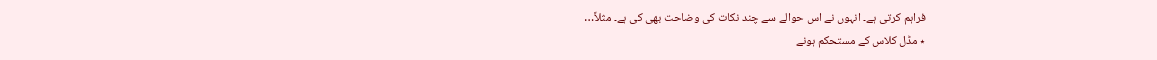فراہم کرتی ہے۔ انہوں نے اس حوالے سے چند نکات کی وضاحت بھی کی ہے۔ مثلاً…
٭ مڈل کلاس کے مستحکم ہونے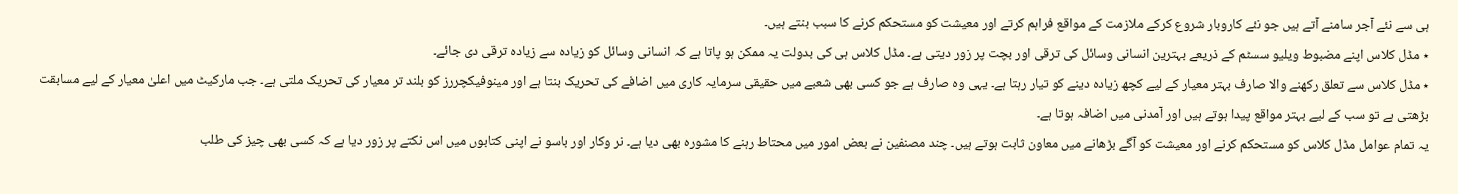ہی سے نئے آجر سامنے آتے ہیں جو نئے کاروبار شروع کرکے ملازمت کے مواقع فراہم کرتے اور معیشت کو مستحکم کرنے کا سبب بنتے ہیں۔
٭ مڈل کلاس اپنے مضبوط ویلیو سسٹم کے ذریعے بہترین انسانی وسائل کی ترقی اور بچت پر زور دیتی ہے۔ مڈل کلاس ہی کی بدولت یہ ممکن ہو پاتا ہے کہ انسانی وسائل کو زیادہ سے زیادہ ترقی دی جائے۔
٭ مڈل کلاس سے تعلق رکھنے والا صارف بہتر معیار کے لیے کچھ زیادہ دینے کو تیار رہتا ہے۔ یہی وہ صارف ہے جو کسی بھی شعبے میں حقیقی سرمایہ کاری میں اضافے کی تحریک بنتا ہے اور مینوفیکچررز کو بلند تر معیار کی تحریک ملتی ہے۔ جب مارکیٹ میں اعلیٰ معیار کے لیے مسابقت بڑھتی ہے تو سب کے لیے بہتر مواقع پیدا ہوتے ہیں اور آمدنی میں اضافہ ہوتا ہے۔
یہ تمام عوامل مڈل کلاس کو مستحکم کرنے اور معیشت کو آگے بڑھانے میں معاون ثابت ہوتے ہیں۔ چند مصنفین نے بعض امور میں محتاط رہنے کا مشورہ بھی دیا ہے۔ نر وکار اور باسو نے اپنی کتابوں میں اس نکتے پر زور دیا ہے کہ کسی بھی چیز کی طلب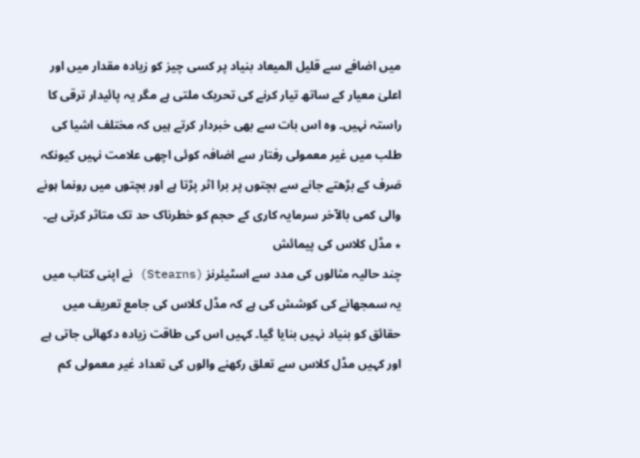میں اضافے سے قلیل المیعاد بنیاد پر کسی چیز کو زیادہ مقدار میں اور اعلیٰ معیار کے ساتھ تیار کرنے کی تحریک ملتی ہے مگر یہ پائیدار ترقی کا راستہ نہیں۔ وہ اس بات سے بھی خبردار کرتے ہیں کہ مختلف اشیا کی طلب میں غیر معمولی رفتار سے اضافہ کوئی اچھی علامت نہیں کیونکہ صَرف کے بڑھتے جانے سے بچتوں پر برا اثر پڑتا ہے اور بچتوں میں رونما ہونے والی کمی بالآخر سرمایہ کاری کے حجم کو خطرناک حد تک متاثر کرتی ہے۔
٭ مڈل کلاس کی پیمائش
چند حالیہ مثالوں کی مدد سے اسٹیئرنز (Stearns) نے اپنی کتاب میں یہ سمجھانے کی کوشش کی ہے کہ مڈل کلاس کی جامع تعریف میں حقائق کو بنیاد نہیں بنایا گیا۔ کہیں اس کی طاقت زیادہ دکھائی جاتی ہے اور کہیں مڈل کلاس سے تعلق رکھنے والوں کی تعداد غیر معمولی کم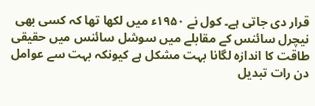قرار دی جاتی ہے۔ کول نے ۱۹۵۰ء میں لکھا تھا کہ کسی بھی نیچرل سائنس کے مقابلے میں سوشل سائنس میں حقیقی طاقت کا اندازہ لگانا بہت مشکل ہے کیونکہ بہت سے عوامل دن رات تبدیل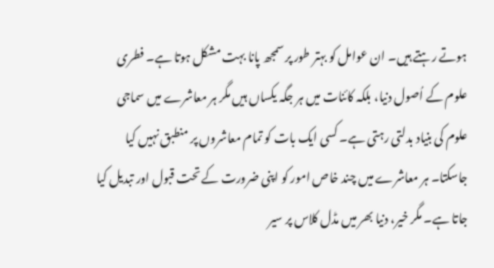ہوتے رہتے ہیں۔ ان عوامل کو بہتر طور پر سمجھ پانا بہت مشکل ہوتا ہے۔ فطری علوم کے اُصول دنیا، بلکہ کائنات میں ہر جگہ یکساں ہیں مگر ہر معاشرے میں سماجی علوم کی بنیاد بدلتی رہتی ہے۔ کسی ایک بات کو تمام معاشروں پر منطبق نہیں کیا جاسکتا۔ ہر معاشرے میں چند خاص امور کو اپنی ضرورت کے تحت قبول اور تبدیل کیا جاتا ہے۔ مگر خیر، دنیا بھر میں مڈل کلاس پر سیر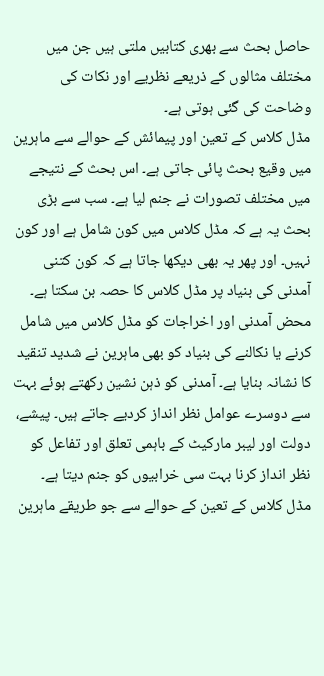حاصل بحث سے بھری کتابیں ملتی ہیں جن میں مختلف مثالوں کے ذریعے نظریے اور نکات کی وضاحت کی گئی ہوتی ہے۔
مڈل کلاس کے تعین اور پیمائش کے حوالے سے ماہرین میں وقیع بحث پائی جاتی ہے۔ اس بحث کے نتیجے میں مختلف تصورات نے جنم لیا ہے۔ سب سے بڑی بحث یہ ہے کہ مڈل کلاس میں کون شامل ہے اور کون نہیں۔ اور پھر یہ بھی دیکھا جاتا ہے کہ کون کتنی آمدنی کی بنیاد پر مڈل کلاس کا حصہ بن سکتا ہے۔ محض آمدنی اور اخراجات کو مڈل کلاس میں شامل کرنے یا نکالنے کی بنیاد کو بھی ماہرین نے شدید تنقید کا نشانہ بنایا ہے۔ آمدنی کو ذہن نشین رکھتے ہوئے بہت سے دوسرے عوامل نظر انداز کردیے جاتے ہیں۔ پیشے، دولت اور لیبر مارکیٹ کے باہمی تعلق اور تفاعل کو نظر انداز کرنا بہت سی خرابیوں کو جنم دیتا ہے۔
مڈل کلاس کے تعین کے حوالے سے جو طریقے ماہرین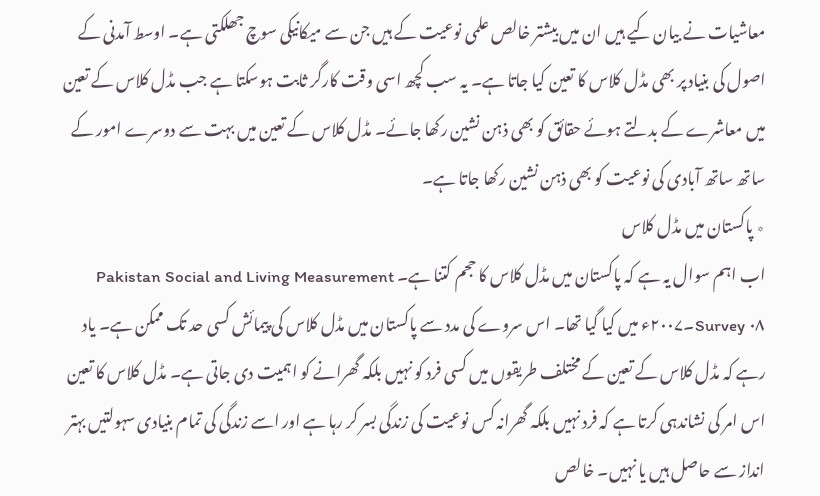معاشیات نے بیان کیے ہیں ان میں بیشتر خالص علمی نوعیت کے ہیں جن سے میکانیکی سوچ جھلکتی ہے۔ اوسط آمدنی کے اصول کی بنیاد پر بھی مڈل کلاس کا تعین کیا جاتا ہے۔ یہ سب کچھ اسی وقت کارگر ثابت ہوسکتا ہے جب مڈل کلاس کے تعین میں معاشرے کے بدلتے ہوئے حقائق کو بھی ذہن نشین رکھا جائے۔ مڈل کلاس کے تعین میں بہت سے دوسرے امور کے ساتھ ساتھ آبادی کی نوعیت کو بھی ذہن نشین رکھا جاتا ہے۔
٭ پاکستان میں مڈل کلاس
اب اہم سوال یہ ہے کہ پاکستان میں مڈل کلاس کا حجم کتنا ہے۔ Pakistan Social and Living Measurement Survey ۰۸۔۲۰۰۷ء میں کیا گیا تھا۔ اس سروے کی مدد سے پاکستان میں مڈل کلاس کی پیمائش کسی حد تک ممکن ہے۔ یاد رہے کہ مڈل کلاس کے تعین کے مختلف طریقوں میں کسی فرد کو نہیں بلکہ گھرانے کو اہمیت دی جاتی ہے۔ مڈل کلاس کا تعین اس امر کی نشاندہی کرتا ہے کہ فرد نہیں بلکہ گھرانہ کس نوعیت کی زندگی بسر کر رہا ہے اور اسے زندگی کی تمام بنیادی سہولتیں بہتر انداز سے حاصل ہیں یا نہیں۔ خالص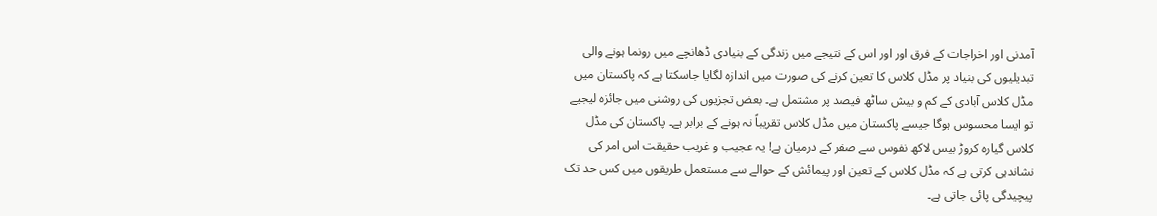آمدنی اور اخراجات کے فرق اور اور اس کے نتیجے میں زندگی کے بنیادی ڈھانچے میں رونما ہونے والی تبدیلیوں کی بنیاد پر مڈل کلاس کا تعین کرنے کی صورت میں اندازہ لگایا جاسکتا ہے کہ پاکستان میں مڈل کلاس آبادی کے کم و بیش ساٹھ فیصد پر مشتمل ہے۔ بعض تجزیوں کی روشنی میں جائزہ لیجیے تو ایسا محسوس ہوگا جیسے پاکستان میں مڈل کلاس تقریباً نہ ہونے کے برابر ہے۔ پاکستان کی مڈل کلاس گیارہ کروڑ بیس لاکھ نفوس سے صفر کے درمیان ہے! یہ عجیب و غریب حقیقت اس امر کی نشاندہی کرتی ہے کہ مڈل کلاس کے تعین اور پیمائش کے حوالے سے مستعمل طریقوں میں کس حد تک پیچیدگی پائی جاتی ہے۔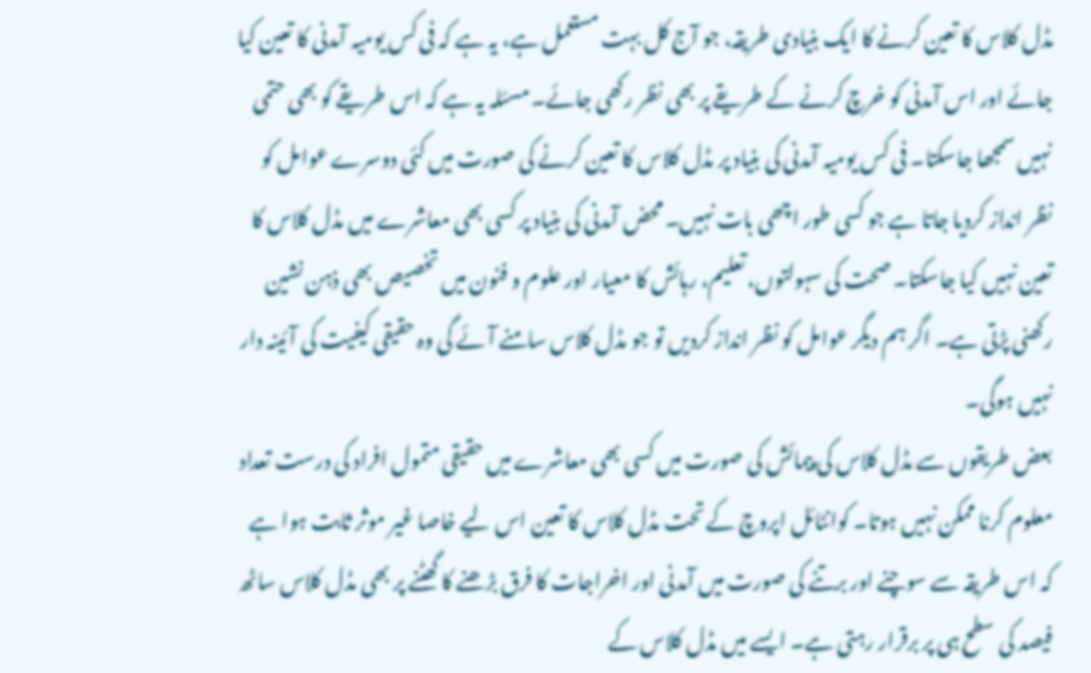مڈل کلاس کا تعین کرنے کا ایک بنیادی طریقہ، جو آج کل بہت مستعمل ہے، یہ ہے کہ فی کس یومیہ آمدنی کا تعین کیا جائے اور اس آمدنی کو خرچ کرنے کے طریقے پر بھی نظر رکھی جائے۔ مسئلہ یہ ہے کہ اس طریقے کو بھی حتمی نہیں سمجھا جاسکتا۔ فی کس یومیہ آمدنی کی بنیاد پر مڈل کلاس کا تعین کرنے کی صورت میں کئی دوسرے عوامل کو نظر انداز کردیا جاتا ہے جو کسی طور اچھی بات نہیں۔ محض آمدنی کی بنیاد پر کسی بھی معاشرے میں مڈل کلاس کا تعین نہیں کیا جاسکتا۔ صحت کی سہولتوں، تعلیم، رہائش کا معیار اور علوم و فنون میں تخصیص بھی ذہن نشین رکھنی پڑتی ہے۔ اگر ہم دیگر عوامل کو نظر انداز کردیں تو جو مڈل کلاس سامنے آئے گی وہ حقیقی کیفیت کی آئینہ دار نہیں ہوگی۔
بعض طریقوں سے مڈل کلاس کی پیمائش کی صورت میں کسی بھی معاشرے میں حقیقی متمول افراد کی درست تعداد معلوم کرنا ممکن نہیں ہوتا۔ کوانٹائل اپروچ کے تحت مڈل کلاس کا تعین اس لیے خاصا غیر موثر ثابت ہوا ہے کہ اس طریقہ سے سوچنے اور برتنے کی صورت میں آمدنی اور اخراجات کا فرق بڑھنے کا گھٹنے پر بھی مڈل کلاس ساٹھ فیصد کی سطح ہی پر برقرار رہتی ہے۔ ایسے میں مڈل کلاس کے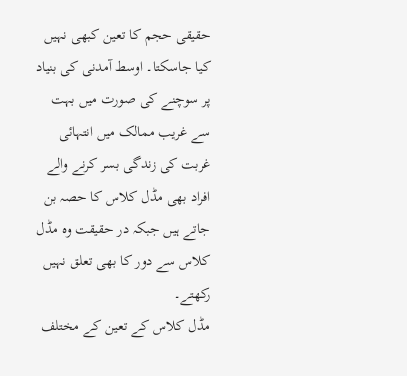حقیقی حجم کا تعین کبھی نہیں کیا جاسکتا۔ اوسط آمدنی کی بنیاد پر سوچنے کی صورت میں بہت سے غریب ممالک میں انتہائی غربت کی زندگی بسر کرنے والے افراد بھی مڈل کلاس کا حصہ بن جاتے ہیں جبکہ در حقیقت وہ مڈل کلاس سے دور کا بھی تعلق نہیں رکھتے۔
مڈل کلاس کے تعین کے مختلف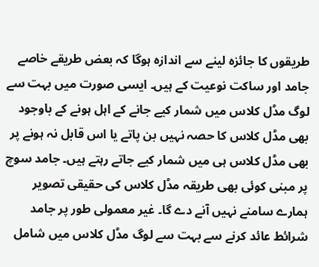طریقوں کا جائزہ لینے سے اندازہ ہوگا کہ بعض طریقے خاصے جامد اور ساکت نوعیت کے ہیں۔ ایسی صورت میں بہت سے لوگ مڈل کلاس میں شمار کیے جانے کے اہل ہونے کے باوجود بھی مڈل کلاس کا حصہ نہیں بن پاتے یا اس قابل نہ ہونے پر بھی مڈل کلاس ہی میں شمار کیے جاتے رہتے ہیں۔ جامد سوچ پر مبنی کوئی بھی طریقہ مڈل کلاس کی حقیقی تصویر ہمارے سامنے نہیں آنے دے گا۔ غیر معمولی طور پر جامد شرائط عائد کرنے سے بہت سے لوگ مڈل کلاس میں شامل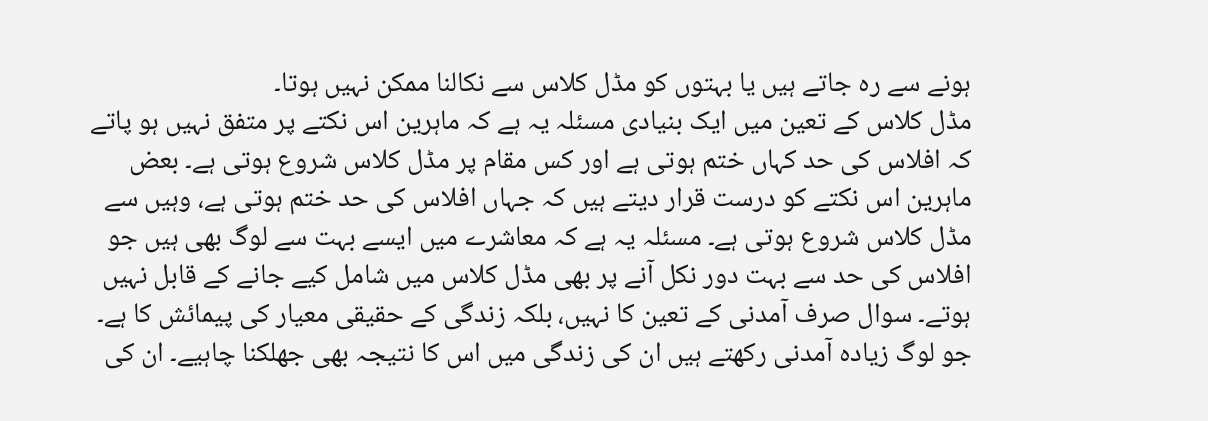ہونے سے رہ جاتے ہیں یا بہتوں کو مڈل کلاس سے نکالنا ممکن نہیں ہوتا۔
مڈل کلاس کے تعین میں ایک بنیادی مسئلہ یہ ہے کہ ماہرین اس نکتے پر متفق نہیں ہو پاتے کہ افلاس کی حد کہاں ختم ہوتی ہے اور کس مقام پر مڈل کلاس شروع ہوتی ہے۔ بعض ماہرین اس نکتے کو درست قرار دیتے ہیں کہ جہاں افلاس کی حد ختم ہوتی ہے، وہیں سے مڈل کلاس شروع ہوتی ہے۔ مسئلہ یہ ہے کہ معاشرے میں ایسے بہت سے لوگ بھی ہیں جو افلاس کی حد سے بہت دور نکل آنے پر بھی مڈل کلاس میں شامل کیے جانے کے قابل نہیں ہوتے۔ سوال صرف آمدنی کے تعین کا نہیں، بلکہ زندگی کے حقیقی معیار کی پیمائش کا ہے۔ جو لوگ زیادہ آمدنی رکھتے ہیں ان کی زندگی میں اس کا نتیجہ بھی جھلکنا چاہیے۔ ان کی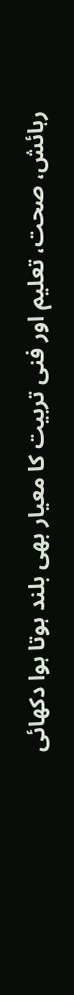رہائش، صحت، تعلیم اور فنی تربیت کا معیار بھی بلند ہوتا ہوا دکھائی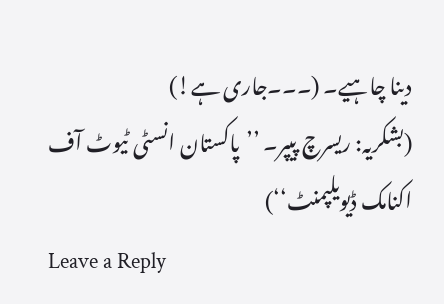دینا چاہیے۔ (۔۔۔جاری ہے!)
(بشکریہ: ریسرچ پیپر۔ ’’پاکستان انسٹی ٹیوٹ آف اکنامک ڈیویلپمنٹ‘‘)
Leave a Reply